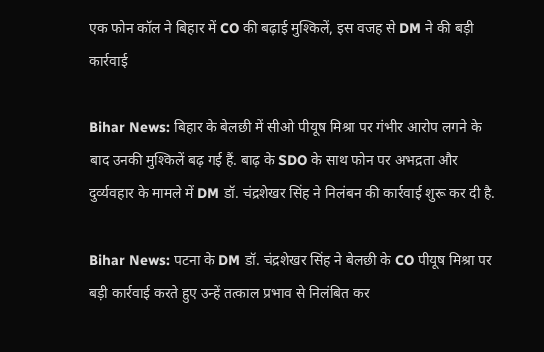एक फोन कॉल ने बिहार में CO की बढ़ाई मुश्किलें, इस वजह से DM ने की बड़ी कार्रवाई

Bihar News: बिहार के बेलछी में सीओ पीयूष मिश्रा पर गंभीर आरोप लगने के बाद उनकी मुश्किलें बढ़ गई हैं. बाढ़ के SDO के साथ फोन पर अभद्रता और दुर्व्यवहार के मामले में DM डॉ. चंद्रशेखर सिंह ने निलंबन की कार्रवाई शुरू कर दी है.

Bihar News: पटना के DM डॉ. चंद्रशेखर सिंह ने बेलछी के CO पीयूष मिश्रा पर बड़ी कार्रवाई करते हुए उन्हें तत्काल प्रभाव से निलंबित कर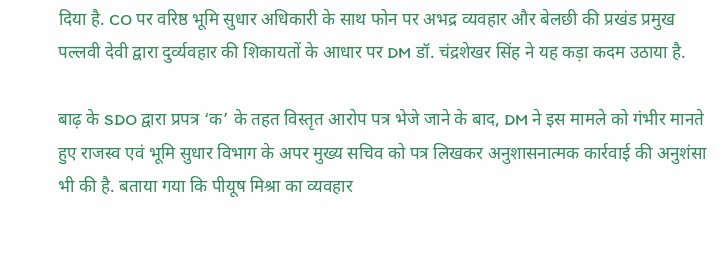दिया है. CO पर वरिष्ठ भूमि सुधार अधिकारी के साथ फोन पर अभद्र व्यवहार और बेलछी की प्रखंड प्रमुख पल्लवी देवी द्वारा दुर्व्यवहार की शिकायतों के आधार पर DM डॉ. चंद्रशेखर सिंह ने यह कड़ा कदम उठाया है.

बाढ़ के SDO द्वारा प्रपत्र ‘क’ के तहत विस्तृत आरोप पत्र भेजे जाने के बाद, DM ने इस मामले को गंभीर मानते हुए राजस्व एवं भूमि सुधार विभाग के अपर मुख्य सचिव को पत्र लिखकर अनुशासनात्मक कार्रवाई की अनुशंसा भी की है. बताया गया कि पीयूष मिश्रा का व्यवहार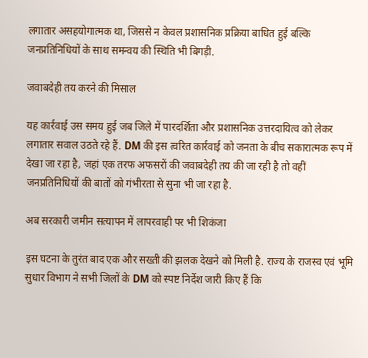लगातार असहयोगात्मक था, जिससे न केवल प्रशासनिक प्रक्रिया बाधित हुई बल्कि जनप्रतिनिधियों के साथ समन्वय की स्थिति भी बिगड़ी.

जवाबदेही तय करने की मिसाल

यह कार्रवाई उस समय हुई जब जिले में पारदर्शिता और प्रशासनिक उत्तरदायित्व को लेकर लगातार सवाल उठते रहे हैं. DM की इस त्वरित कार्रवाई को जनता के बीच सकारात्मक रूप में देखा जा रहा है, जहां एक तरफ अफसरों की जवाबदेही तय की जा रही है तो वहीं जनप्रतिनिधियों की बातों को गंभीरता से सुना भी जा रहा है.

अब सरकारी जमीन सत्यापन में लापरवाही पर भी शिकंजा

इस घटना के तुरंत बाद एक और सख्ती की झलक देखने को मिली है. राज्य के राजस्व एवं भूमि सुधार विभाग ने सभी जिलों के DM को स्पष्ट निर्देश जारी किए हैं कि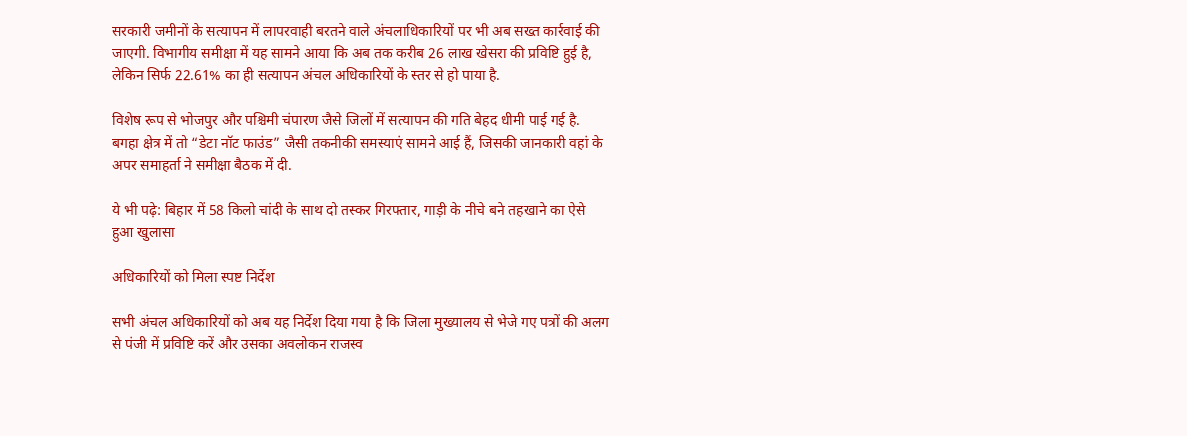सरकारी जमीनों के सत्यापन में लापरवाही बरतने वाले अंचलाधिकारियों पर भी अब सख्त कार्रवाई की जाएगी. विभागीय समीक्षा में यह सामने आया कि अब तक करीब 26 लाख खेसरा की प्रविष्टि हुई है, लेकिन सिर्फ 22.61% का ही सत्यापन अंचल अधिकारियों के स्तर से हो पाया है.

विशेष रूप से भोजपुर और पश्चिमी चंपारण जैसे जिलों में सत्यापन की गति बेहद धीमी पाई गई है. बगहा क्षेत्र में तो “डेटा नॉट फाउंड” जैसी तकनीकी समस्याएं सामने आई हैं, जिसकी जानकारी वहां के अपर समाहर्ता ने समीक्षा बैठक में दी.

ये भी पढ़े: बिहार में 58 किलो चांदी के साथ दो तस्कर गिरफ्तार, गाड़ी के नीचे बने तहखाने का ऐसे हुआ खुलासा

अधिकारियों को मिला स्पष्ट निर्देश

सभी अंचल अधिकारियों को अब यह निर्देश दिया गया है कि जिला मुख्यालय से भेजे गए पत्रों की अलग से पंजी में प्रविष्टि करें और उसका अवलोकन राजस्व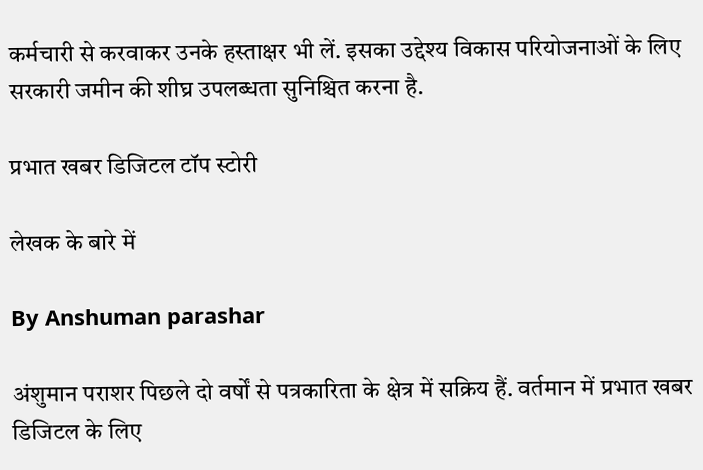कर्मचारी से करवाकर उनके हस्ताक्षर भी लें. इसका उद्देश्य विकास परियोजनाओं के लिए सरकारी जमीन की शीघ्र उपलब्धता सुनिश्चित करना है.

प्रभात खबर डिजिटल टॉप स्टोरी

लेखक के बारे में

By Anshuman parashar

अंशुमान पराशर पिछले दो वर्षों से पत्रकारिता के क्षेत्र में सक्रिय हैं. वर्तमान में प्रभात खबर डिजिटल के लिए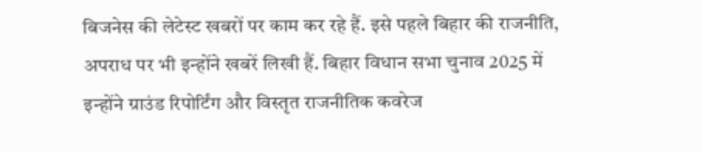बिजनेस की लेटेस्ट खबरों पर काम कर रहे हैं. इसे पहले बिहार की राजनीति, अपराध पर भी इन्होंने खबरें लिखी हैं. बिहार विधान सभा चुनाव 2025 में इन्होंने ग्राउंड रिपोर्टिंग और विस्तृत राजनीतिक कवरेज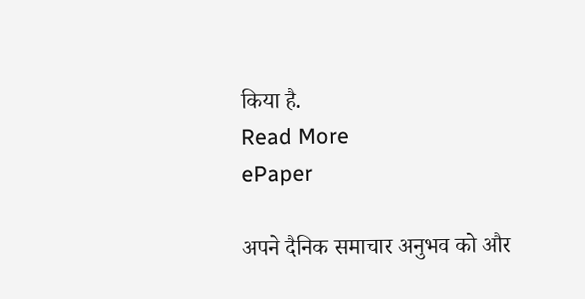किया है.
Read More
ePaper

अपने दैनिक समाचार अनुभव को और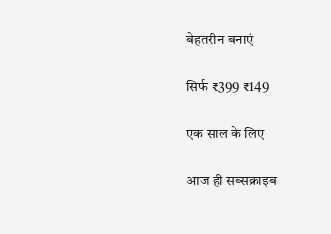बेहतरीन बनाएं

सिर्फ ₹399 ₹149

एक साल के लिए

आज ही सब्सक्राइब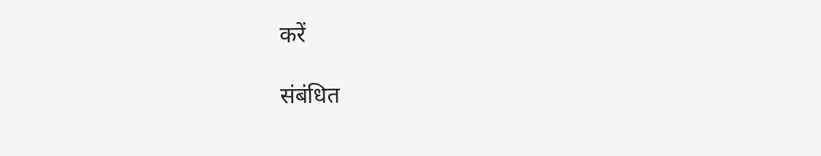करें

संबंधित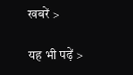खबरें >

यह भी पढ़ें >